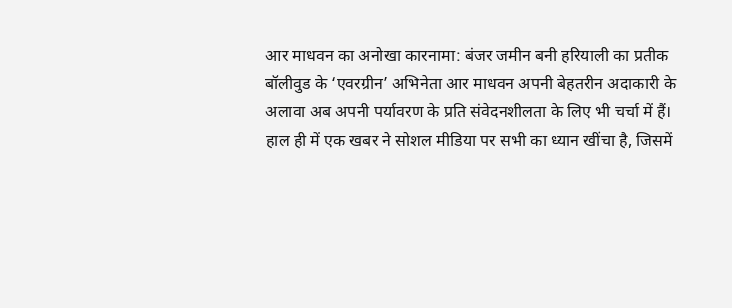आर माधवन का अनोखा कारनामा: बंजर जमीन बनी हरियाली का प्रतीक
बॉलीवुड के ‘एवरग्रीन’ अभिनेता आर माधवन अपनी बेहतरीन अदाकारी के अलावा अब अपनी पर्यावरण के प्रति संवेदनशीलता के लिए भी चर्चा में हैं। हाल ही में एक खबर ने सोशल मीडिया पर सभी का ध्यान खींचा है, जिसमें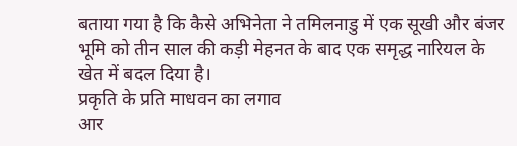बताया गया है कि कैसे अभिनेता ने तमिलनाडु में एक सूखी और बंजर भूमि को तीन साल की कड़ी मेहनत के बाद एक समृद्ध नारियल के खेत में बदल दिया है।
प्रकृति के प्रति माधवन का लगाव
आर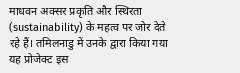माधवन अक्सर प्रकृति और स्थिरता (sustainability) के महत्व पर जोर देते रहे हैं। तमिलनाडु में उनके द्वारा किया गया यह प्रोजेक्ट इस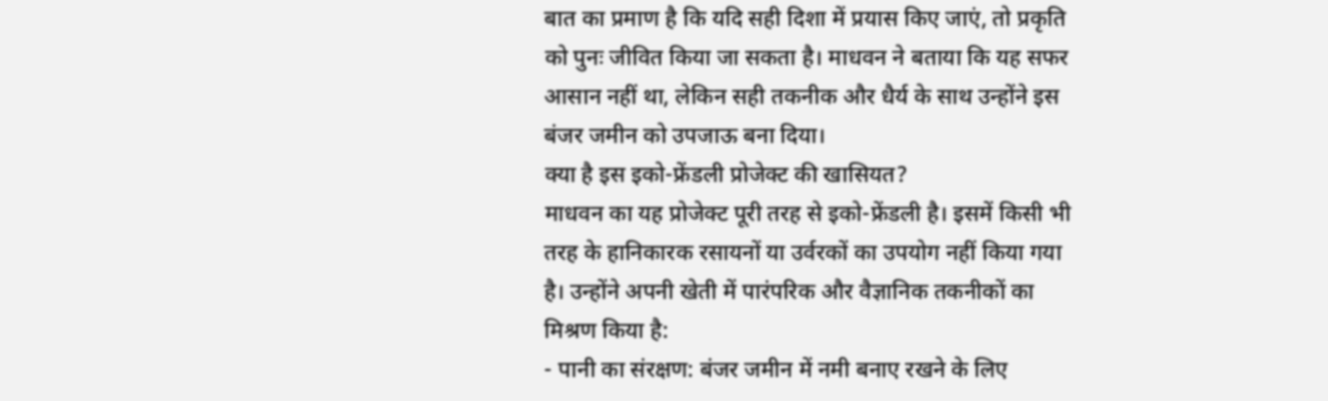बात का प्रमाण है कि यदि सही दिशा में प्रयास किए जाएं, तो प्रकृति को पुनः जीवित किया जा सकता है। माधवन ने बताया कि यह सफर आसान नहीं था, लेकिन सही तकनीक और धैर्य के साथ उन्होंने इस बंजर जमीन को उपजाऊ बना दिया।
क्या है इस इको-फ्रेंडली प्रोजेक्ट की खासियत?
माधवन का यह प्रोजेक्ट पूरी तरह से इको-फ्रेंडली है। इसमें किसी भी तरह के हानिकारक रसायनों या उर्वरकों का उपयोग नहीं किया गया है। उन्होंने अपनी खेती में पारंपरिक और वैज्ञानिक तकनीकों का मिश्रण किया है:
- पानी का संरक्षण: बंजर जमीन में नमी बनाए रखने के लिए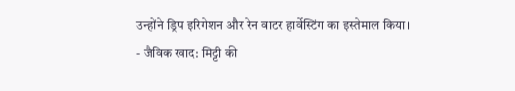उन्होंने ड्रिप इरिगेशन और रेन वाटर हार्वेस्टिंग का इस्तेमाल किया।
- जैविक खाद: मिट्टी की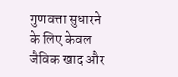गुणवत्ता सुधारने के लिए केवल जैविक खाद और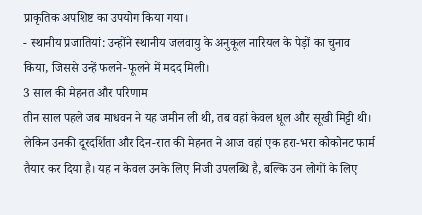प्राकृतिक अपशिष्ट का उपयोग किया गया।
- स्थानीय प्रजातियां: उन्होंने स्थानीय जलवायु के अनुकूल नारियल के पेड़ों का चुनाव किया, जिससे उन्हें फलने-फूलने में मदद मिली।
3 साल की मेहनत और परिणाम
तीन साल पहले जब माधवन ने यह जमीन ली थी, तब वहां केवल धूल और सूखी मिट्टी थी। लेकिन उनकी दूरदर्शिता और दिन-रात की मेहनत ने आज वहां एक हरा-भरा कोकोनट फार्म तैयार कर दिया है। यह न केवल उनके लिए निजी उपलब्धि है, बल्कि उन लोगों के लिए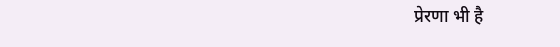प्रेरणा भी है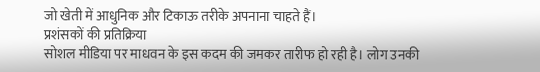जो खेती में आधुनिक और टिकाऊ तरीके अपनाना चाहते हैं।
प्रशंसकों की प्रतिक्रिया
सोशल मीडिया पर माधवन के इस कदम की जमकर तारीफ हो रही है। लोग उनकी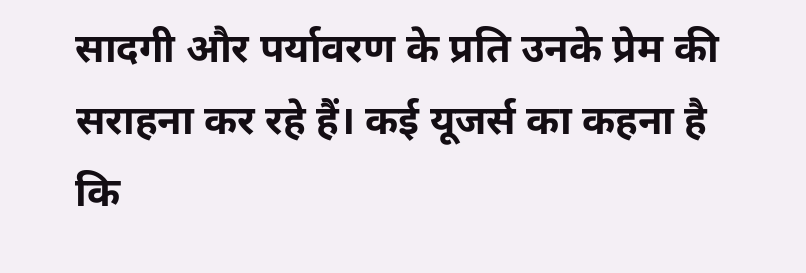सादगी और पर्यावरण के प्रति उनके प्रेम की सराहना कर रहे हैं। कई यूजर्स का कहना है कि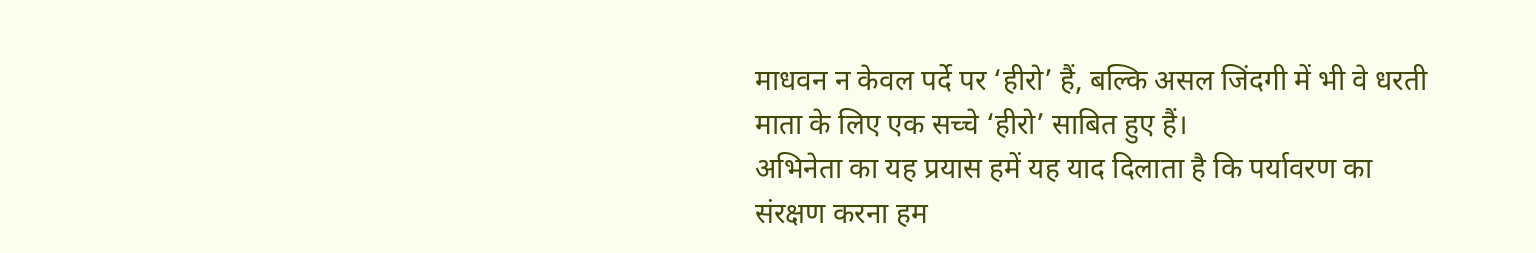माधवन न केवल पर्दे पर ‘हीरो’ हैं, बल्कि असल जिंदगी में भी वे धरती माता के लिए एक सच्चे ‘हीरो’ साबित हुए हैं।
अभिनेता का यह प्रयास हमें यह याद दिलाता है कि पर्यावरण का संरक्षण करना हम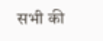सभी की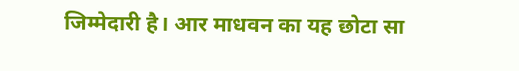जिम्मेदारी है। आर माधवन का यह छोटा सा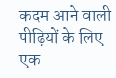कदम आने वाली पीढ़ियों के लिए एक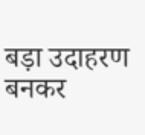बड़ा उदाहरण बनकर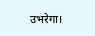उभरेगा।